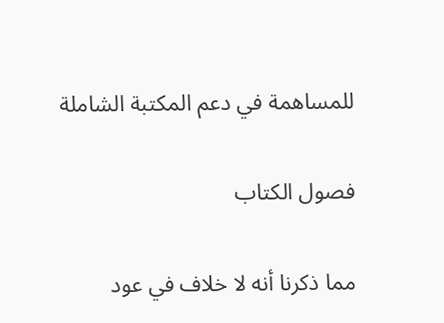للمساهمة في دعم المكتبة الشاملة

فصول الكتاب

مما ذكرنا أنه لا خلاف في عود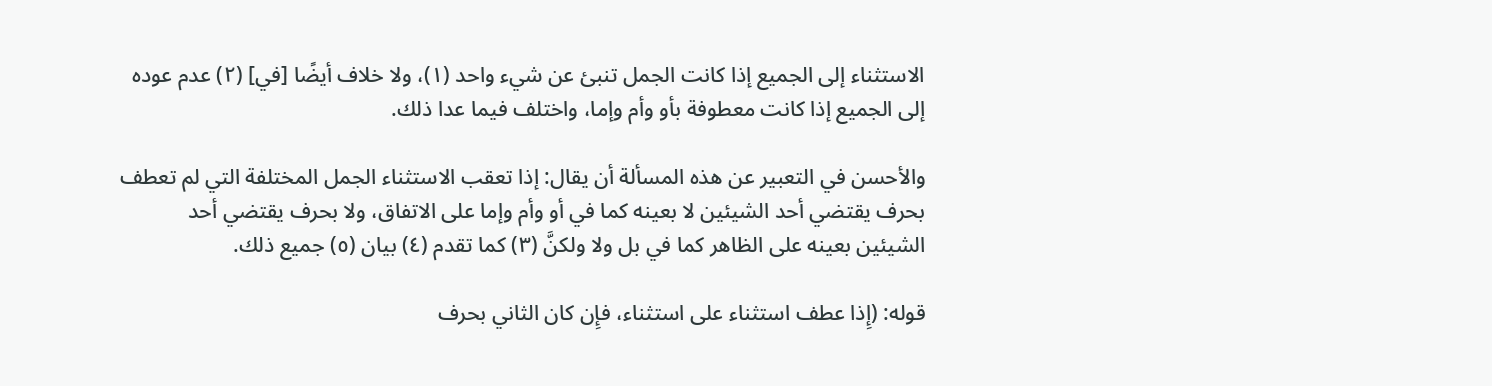الاستثناء إلى الجميع إذا كانت الجمل تنبئ عن شيء واحد (١)، ولا خلاف أيضًا [في] (٢) عدم عوده إلى الجميع إذا كانت معطوفة بأو وأم وإما، واختلف فيما عدا ذلك.

والأحسن في التعبير عن هذه المسألة أن يقال: إذا تعقب الاستثناء الجمل المختلفة التي لم تعطف بحرف يقتضي أحد الشيئين لا بعينه كما في أو وأم وإما على الاتفاق، ولا بحرف يقتضي أحد الشيئين بعينه على الظاهر كما في بل ولا ولكنَّ (٣) كما تقدم (٤) بيان (٥) جميع ذلك.

قوله: (إِذا عطف استثناء على استثناء، فإِن كان الثاني بحرف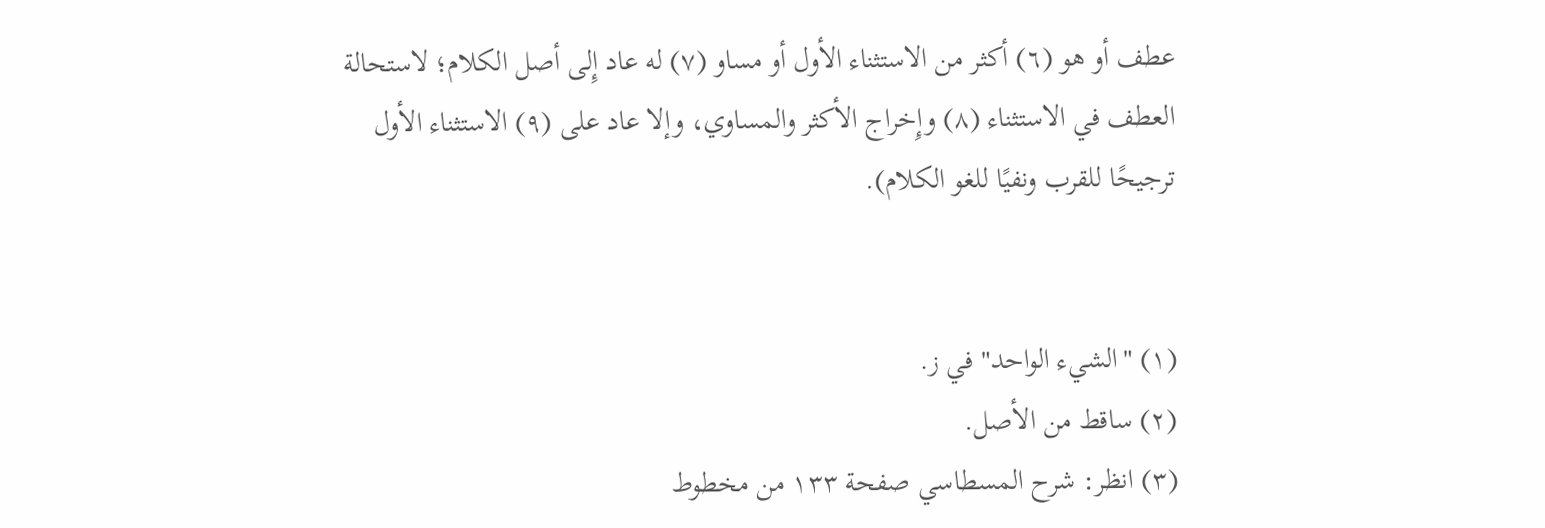عطف أو هو (٦) أكثر من الاستثناء الأول أو مساو (٧) له عاد إِلى أصل الكلام؛ لاستحالة العطف في الاستثناء (٨) وإِخراج الأكثر والمساوي، وإلا عاد على (٩) الاستثناء الأول ترجيحًا للقرب ونفيًا للغو الكلام).


(١) "الشيء الواحد" في ز.
(٢) ساقط من الأصل.
(٣) انظر: شرح المسطاسي صفحة ١٣٣ من مخطوط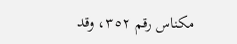مكناس رقم ٣٥٢، وقد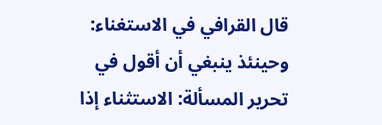قال القرافي في الاستغناء: وحينئذ ينبغي أن أقول في تحرير المسألة: الاستثناء إذا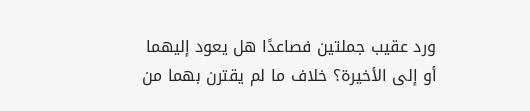ورد عقيب جملتين فصاعدًا هل يعود إليهما أو إلى الأخيرة؟ خلاف ما لم يقترن بهما من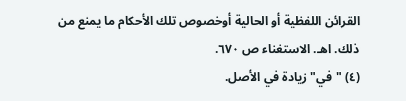القرائن اللفظية أو الحالية أوخصوص تلك الأحكام ما يمنع من ذلك. اهـ. الاستغناء ص ٦٧٠.
(٤) "في" زيادة في الأصل.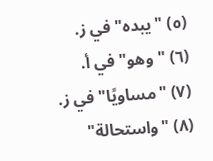(٥) "يبده" في ز.
(٦) "وهو" في أ.
(٧) "مساويًا" في ز.
(٨) "واستحالة"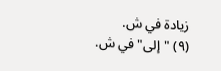زيادة في ش.
(٩) "إلى" في ش.